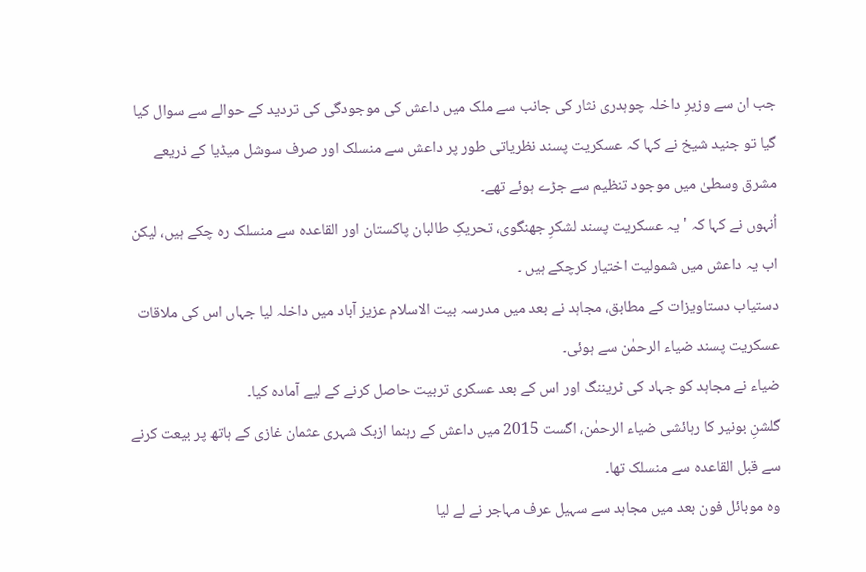جب ان سے وزیرِ داخلہ چوہدری نثار کی جانب سے ملک میں داعش کی موجودگی کی تردید کے حوالے سے سوال کیا گیا تو جنید شیخ نے کہا کہ عسکریت پسند نظریاتی طور پر داعش سے منسلک اور صرف سوشل میڈیا کے ذریعے مشرق وسطیٰ میں موجود تنظیم سے جڑے ہوئے تھے۔
اُنہوں نے کہا کہ 'یہ عسکریت پسند لشکرِ جھنگوی، تحریکِ طالبان پاکستان اور القاعدہ سے منسلک رہ چکے ہیں، لیکن اب یہ داعش میں شمولیت اختیار کرچکے ہیں ۔
دستیاب دستاویزات کے مطابق، مجاہد نے بعد میں مدرسہ بیت الاسلام عزیز آباد میں داخلہ لیا جہاں اس کی ملاقات عسکریت پسند ضیاء الرحمٰن سے ہوئی۔
ضیاء نے مجاہد کو جہاد کی ٹریننگ اور اس کے بعد عسکری تربیت حاصل کرنے کے لیے آمادہ کیا۔
گلشنِ بونیر کا رہائشی ضیاء الرحمٰن، اگست 2015 میں داعش کے رہنما ازبک شہری عثمان غازی کے ہاتھ پر بیعت کرنے سے قبل القاعدہ سے منسلک تھا۔
وہ موبائل فون بعد میں مجاہد سے سہیل عرف مہاجر نے لے لیا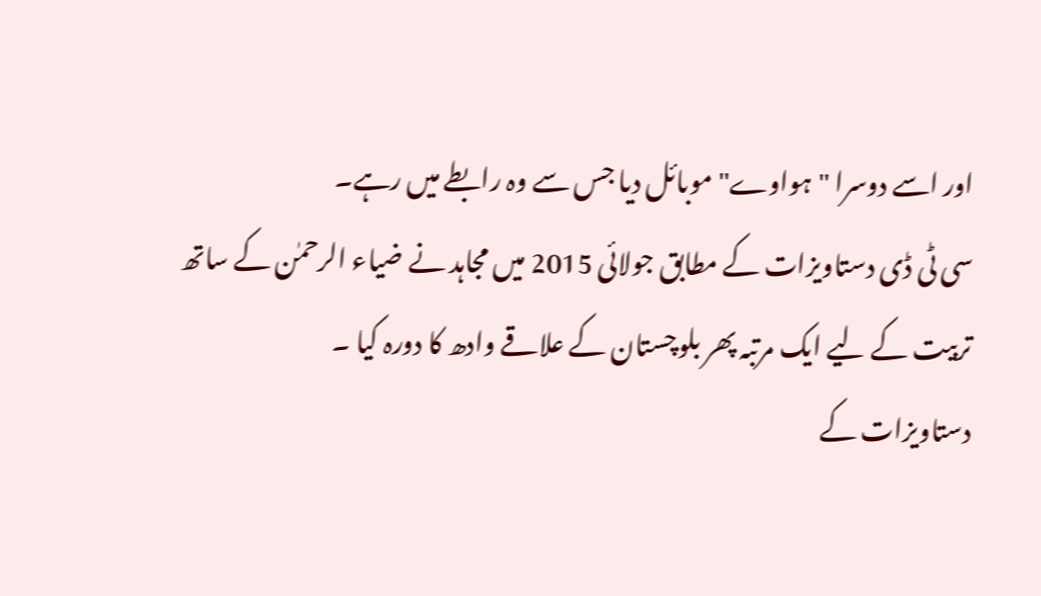اور اسے دوسرا "ہواوے" موبائل دیا جس سے وہ رابطے میں رہے۔
سی ٹی ڈی دستاویزات کے مطابق جولائی 2015 میں مجاہد نے ضیاء الرحمٰن کے ساتھ تربیت کے لیے ایک مرتبہ پھر بلوچستان کے علاقے وادھ کا دورہ کیا ۔
دستاویزات کے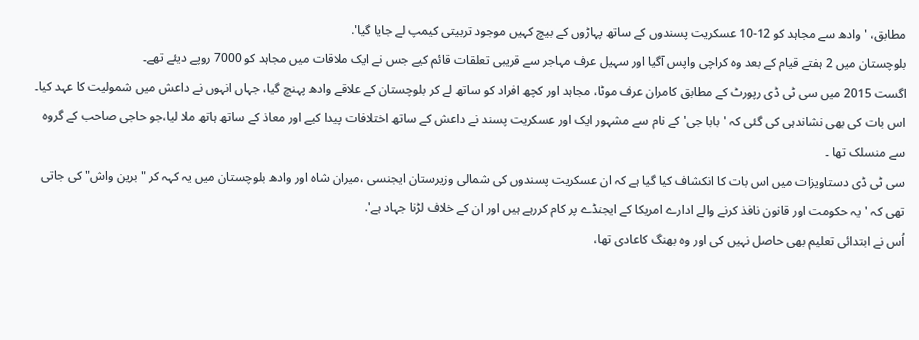مطابق، 'وادھ سے مجاہد کو 12-10 عسکریت پسندوں کے ساتھ پہاڑوں کے بیچ کہیں موجود تربیتی کیمپ لے جایا گیا'.
بلوچستان میں 2 ہفتے قیام کے بعد وہ کراچی واپس آگیا اور سہیل عرف مہاجر سے قریبی تعلقات قائم کیے جس نے ایک ملاقات میں مجاہد کو 7000 روپے دیئے تھے۔
اگست 2015 میں سی ٹی ڈی رپورٹ کے مطابق کامران عرف موٹا، مجاہد اور کچھ افراد کو ساتھ لے کر بلوچستان کے علاقے وادھ پہنچ گیا، جہاں انہوں نے داعش میں شمولیت کا عہد کیا۔
اس بات کی بھی نشاندہی کی گئی کہ 'بابا جی' کے نام سے مشہور ایک اور عسکریت پسند نے داعش کے ساتھ اختلافات پیدا کیے اور معاذ کے ساتھ ہاتھ ملا لیا،جو حاجی صاحب کے گروہ سے منسلک تھا ۔
سی ٹی ڈی دستاویزات میں اس بات کا انکشاف کیا گیا ہے کہ ان عسکریت پسندوں کی شمالی وزیرستان ایجنسی ،میران شاہ اور وادھ بلوچستان میں یہ کہہ کر "برین واش" کی جاتی تھی کہ 'یہ حکومت اور قانون نافذ کرنے والے ادارے امریکا کے ایجنڈے پر کام کررہے ہیں اور ان کے خلاف لڑنا جہاد ہے'.
اُس نے ابتدائی تعلیم بھی حاصل نہیں کی اور وہ بھنگ کاعادی تھا،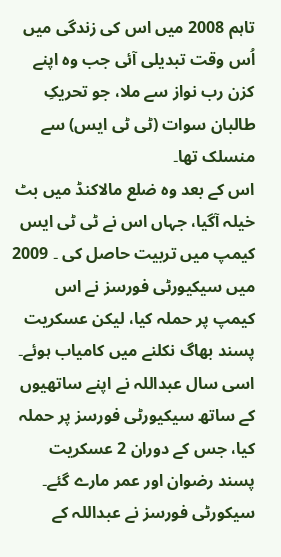تاہم 2008 میں اس کی زندگی میں اُس وقت تبدیلی آئی جب وہ اپنے کزن رب نواز سے ملا، جو تحریکِ طالبان سوات (ٹی ٹی ایس) سے منسلک تھا۔
اس کے بعد وہ ضلع مالاکنڈ میں بٹ خیلہ آگیا، جہاں اس نے ٹی ٹی ایس کیمپ میں تربیت حاصل کی ۔ 2009 میں سیکیورٹی فورسز نے اس کیمپ پر حملہ کیا، لیکن عسکریت پسند بھاگ نکلنے میں کامیاب ہوئے۔ اسی سال عبداللہ نے اپنے ساتھیوں کے ساتھ سیکیورٹی فورسز پر حملہ کیا، جس کے دوران 2 عسکریت پسند رضوان اور عمر مارے گئے۔
سیکورٹی فورسز نے عبداللہ کے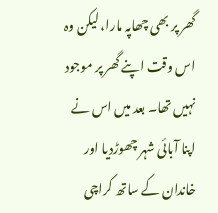گھر پر بھی چھاپہ مارا، لیکن وہ اس وقت اپنے گھر پر موجود نہیں تھا۔ بعد میں اس نے اپنا آبائی شہر چھوڑدیا اور خاندان کے ساتھ کراچی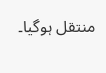منتقل ہوگیا۔